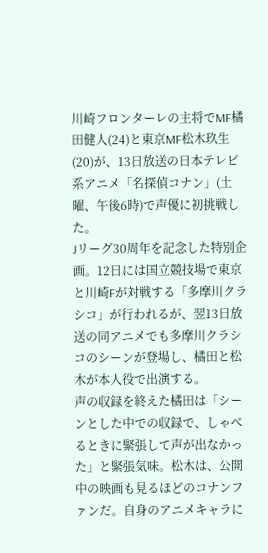川崎フロンターレの主将でMF橘田健人(24)と東京MF松木玖生(20)が、13日放送の日本テレビ系アニメ「名探偵コナン」(土曜、午後6時)で声優に初挑戦した。
Jリーグ30周年を記念した特別企画。12日には国立競技場で東京と川崎Fが対戦する「多摩川クラシコ」が行われるが、翌13日放送の同アニメでも多摩川クラシコのシーンが登場し、橘田と松木が本人役で出演する。
声の収録を終えた橘田は「シーンとした中での収録で、しゃべるときに緊張して声が出なかった」と緊張気味。松木は、公開中の映画も見るほどのコナンファンだ。自身のアニメキャラに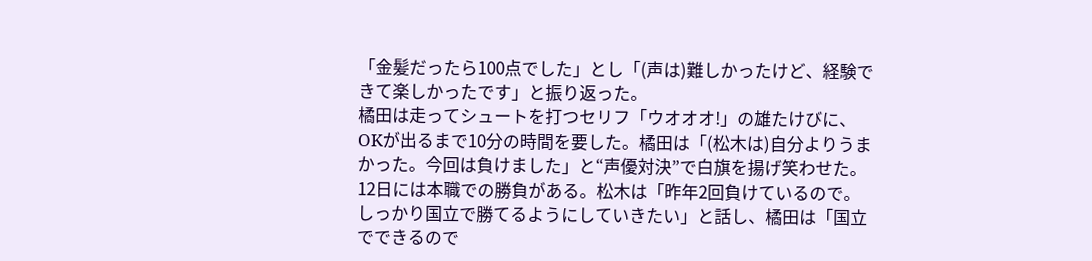「金髪だったら100点でした」とし「(声は)難しかったけど、経験できて楽しかったです」と振り返った。
橘田は走ってシュートを打つセリフ「ウオオオ!」の雄たけびに、OKが出るまで10分の時間を要した。橘田は「(松木は)自分よりうまかった。今回は負けました」と“声優対決”で白旗を揚げ笑わせた。
12日には本職での勝負がある。松木は「昨年2回負けているので。しっかり国立で勝てるようにしていきたい」と話し、橘田は「国立でできるので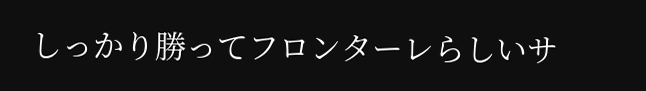しっかり勝ってフロンターレらしいサ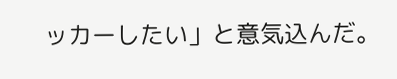ッカーしたい」と意気込んだ。